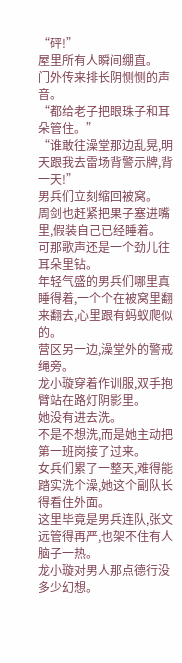“砰!”
屋里所有人瞬间绷直。
门外传来排长阴恻恻的声音。
“都给老子把眼珠子和耳朵管住。”
“谁敢往澡堂那边乱晃,明天跟我去雷场背警示牌,背一天!”
男兵们立刻缩回被窝。
周剑也赶紧把果子塞进嘴里,假装自己已经睡着。
可那歌声还是一个劲儿往耳朵里钻。
年轻气盛的男兵们哪里真睡得着,一个个在被窝里翻来翻去,心里跟有蚂蚁爬似的。
营区另一边,澡堂外的警戒绳旁。
龙小璇穿着作训服,双手抱臂站在路灯阴影里。
她没有进去洗。
不是不想洗,而是她主动把第一班岗接了过来。
女兵们累了一整天,难得能踏实洗个澡,她这个副队长得看住外面。
这里毕竟是男兵连队,张文远管得再严,也架不住有人脑子一热。
龙小璇对男人那点德行没多少幻想。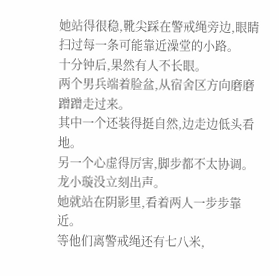她站得很稳,靴尖踩在警戒绳旁边,眼睛扫过每一条可能靠近澡堂的小路。
十分钟后,果然有人不长眼。
两个男兵端着脸盆,从宿舍区方向磨磨蹭蹭走过来。
其中一个还装得挺自然,边走边低头看地。
另一个心虚得厉害,脚步都不太协调。
龙小璇没立刻出声。
她就站在阴影里,看着两人一步步靠近。
等他们离警戒绳还有七八米,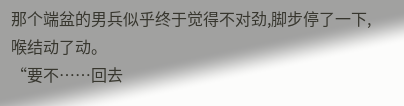那个端盆的男兵似乎终于觉得不对劲,脚步停了一下,喉结动了动。
“要不……回去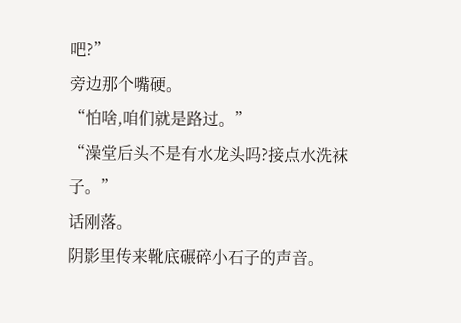吧?”
旁边那个嘴硬。
“怕啥,咱们就是路过。”
“澡堂后头不是有水龙头吗?接点水洗袜子。”
话刚落。
阴影里传来靴底碾碎小石子的声音。